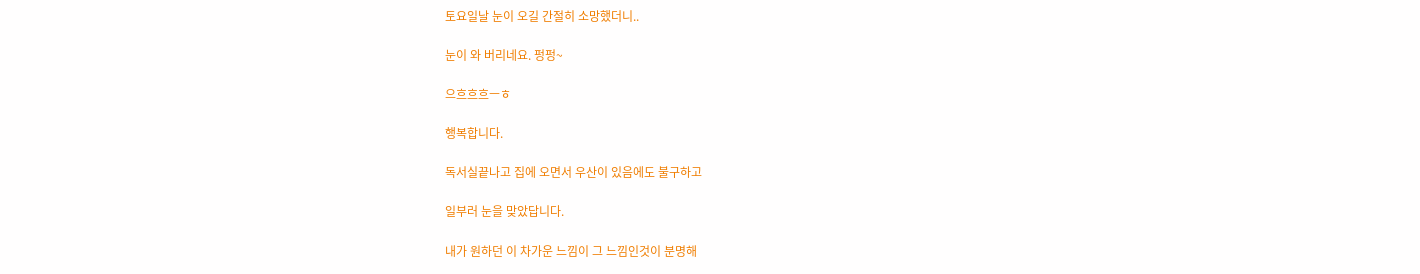토요일날 눈이 오길 간절히 소망했더니..

눈이 와 버리네요. 펑펑~

으흐흐흐ㅡㅎ

행복합니다.

독서실끝나고 집에 오면서 우산이 있음에도 불구하고

일부러 눈을 맞았답니다.

내가 원하던 이 차가운 느낌이 그 느낌인것이 분명해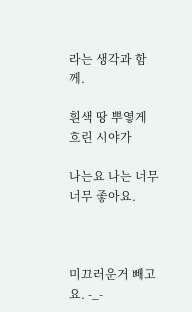라는 생각과 함께.

흰색 땅 뿌옇게 흐린 시야가

나는요 나는 너무 너무 좋아요.



미끄러운거 빼고요. -_-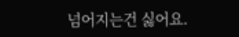넘어지는건 싫어요.